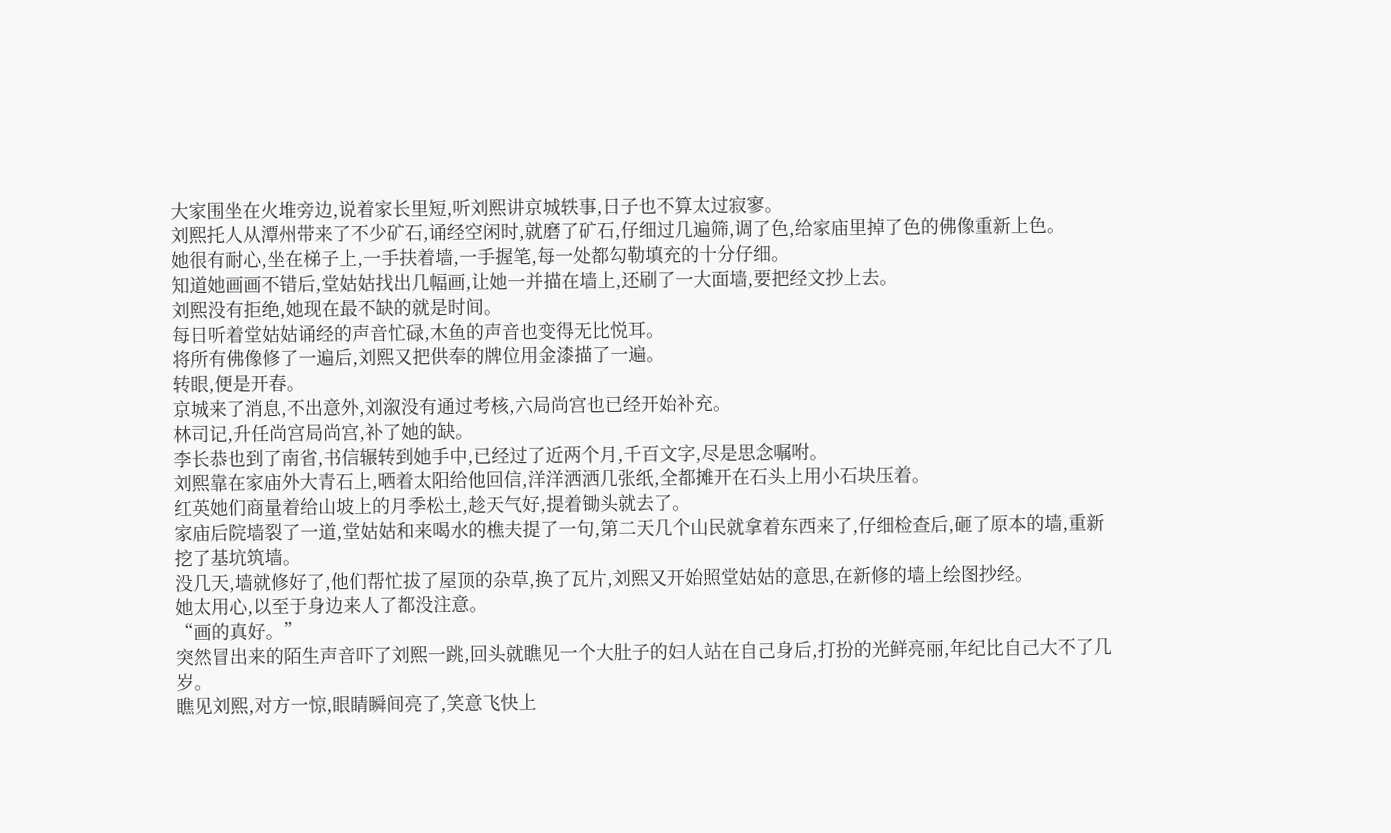大家围坐在火堆旁边,说着家长里短,听刘熙讲京城轶事,日子也不算太过寂寥。
刘熙托人从潭州带来了不少矿石,诵经空闲时,就磨了矿石,仔细过几遍筛,调了色,给家庙里掉了色的佛像重新上色。
她很有耐心,坐在梯子上,一手扶着墙,一手握笔,每一处都勾勒填充的十分仔细。
知道她画画不错后,堂姑姑找出几幅画,让她一并描在墙上,还刷了一大面墙,要把经文抄上去。
刘熙没有拒绝,她现在最不缺的就是时间。
每日听着堂姑姑诵经的声音忙碌,木鱼的声音也变得无比悦耳。
将所有佛像修了一遍后,刘熙又把供奉的牌位用金漆描了一遍。
转眼,便是开春。
京城来了消息,不出意外,刘溆没有通过考核,六局尚宫也已经开始补充。
林司记,升任尚宫局尚宫,补了她的缺。
李长恭也到了南省,书信辗转到她手中,已经过了近两个月,千百文字,尽是思念嘱咐。
刘熙靠在家庙外大青石上,晒着太阳给他回信,洋洋洒洒几张纸,全都摊开在石头上用小石块压着。
红英她们商量着给山坡上的月季松土,趁天气好,提着锄头就去了。
家庙后院墙裂了一道,堂姑姑和来喝水的樵夫提了一句,第二天几个山民就拿着东西来了,仔细检查后,砸了原本的墙,重新挖了基坑筑墙。
没几天,墙就修好了,他们帮忙拔了屋顶的杂草,换了瓦片,刘熙又开始照堂姑姑的意思,在新修的墙上绘图抄经。
她太用心,以至于身边来人了都没注意。
“画的真好。”
突然冒出来的陌生声音吓了刘熙一跳,回头就瞧见一个大肚子的妇人站在自己身后,打扮的光鲜亮丽,年纪比自己大不了几岁。
瞧见刘熙,对方一惊,眼睛瞬间亮了,笑意飞快上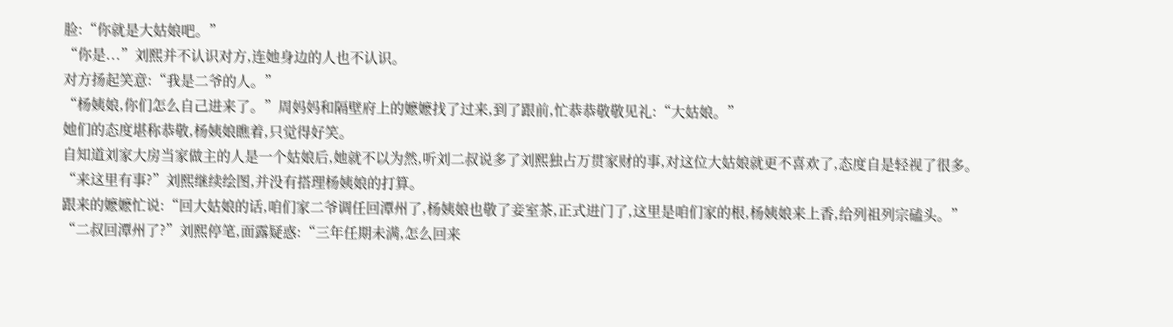脸:“你就是大姑娘吧。”
“你是...”刘熙并不认识对方,连她身边的人也不认识。
对方扬起笑意:“我是二爷的人。”
“杨姨娘,你们怎么自己进来了。”周妈妈和隔壁府上的嬷嬷找了过来,到了跟前,忙恭恭敬敬见礼:“大姑娘。”
她们的态度堪称恭敬,杨姨娘瞧着,只觉得好笑。
自知道刘家大房当家做主的人是一个姑娘后,她就不以为然,听刘二叔说多了刘熙独占万贯家财的事,对这位大姑娘就更不喜欢了,态度自是轻视了很多。
“来这里有事?”刘熙继续绘图,并没有搭理杨姨娘的打算。
跟来的嬷嬷忙说:“回大姑娘的话,咱们家二爷调任回潭州了,杨姨娘也敬了妾室茶,正式进门了,这里是咱们家的根,杨姨娘来上香,给列祖列宗磕头。”
“二叔回潭州了?”刘熙停笔,面露疑惑:“三年任期未满,怎么回来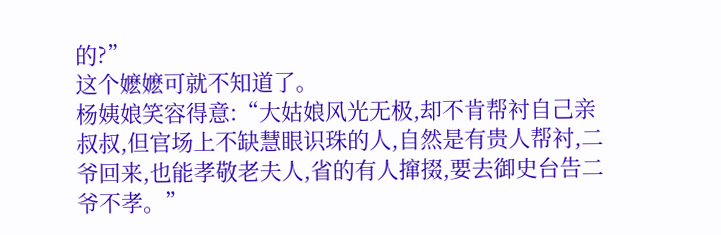的?”
这个嬷嬷可就不知道了。
杨姨娘笑容得意:“大姑娘风光无极,却不肯帮衬自己亲叔叔,但官场上不缺慧眼识珠的人,自然是有贵人帮衬,二爷回来,也能孝敬老夫人,省的有人撺掇,要去御史台告二爷不孝。”